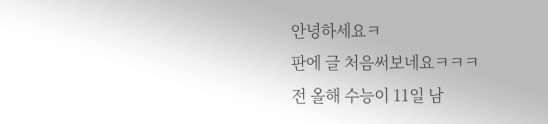안녕하세요ㅋ
판에 글 처음써보네요ㅋㅋㅋ
전 올해 수능이 11일 남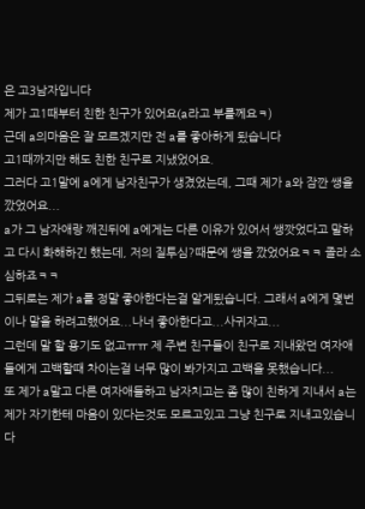은 고3남자입니다
제가 고1때부터 친한 친구가 있어요(a라고 부를께요ㅋ)
근데 a의마음은 잘 모르겠지만 전 a를 좋아하게 됬습니다
고1때까지만 해도 친한 친구로 지냈었어요.
그러다 고1말에 a에게 남자친구가 생겼었는데, 그때 제가 a와 잠깐 쌩을 깠었어요...
a가 그 남자애랑 깨진뒤에 a에게는 다른 이유가 있어서 쌩깟었다고 말하고 다시 화해하긴 했는데, 저의 질투심?때문에 쌩을 깠었어요ㅋㅋ 졸라 소심하죠ㅋㅋ
그뒤로는 제가 a를 정말 좋아한다는걸 알게됬습니다. 그래서 a에게 몇번이나 말을 하려고했어요...나너 좋아한다고...사귀자고...
그런데 말 할 용기도 없고ㅠㅠ 제 주변 친구들이 친구로 지내왔던 여자애들에게 고백할때 차이는걸 너무 많이 봐가지고 고백을 못했습니다...
또 제가 a말고 다른 여자애들하고 남자치고는 좀 많이 친하게 지내서 a는 제가 자기한테 마음이 있다는것도 모르고있고 그냥 친구로 지내고있습니다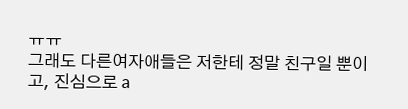ㅠㅠ
그래도 다른여자애들은 저한테 정말 친구일 뿐이고, 진심으로 a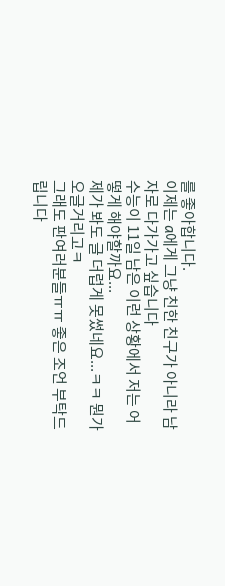를 좋아합니다.
이제는 a에게 그냥 친한 친구가 아니라 남자로 다가가고 싶습니다
수능이 11일 남은 이런 상황에서 저는 어떻게 해야할까요...
제가 봐도 글 더럽게 못썼네요...ㅋㅋ 뭔가 오글거리고ㅋ
그래도 판여러분들ㅠㅠ 좋은 조언 부탁드립니다